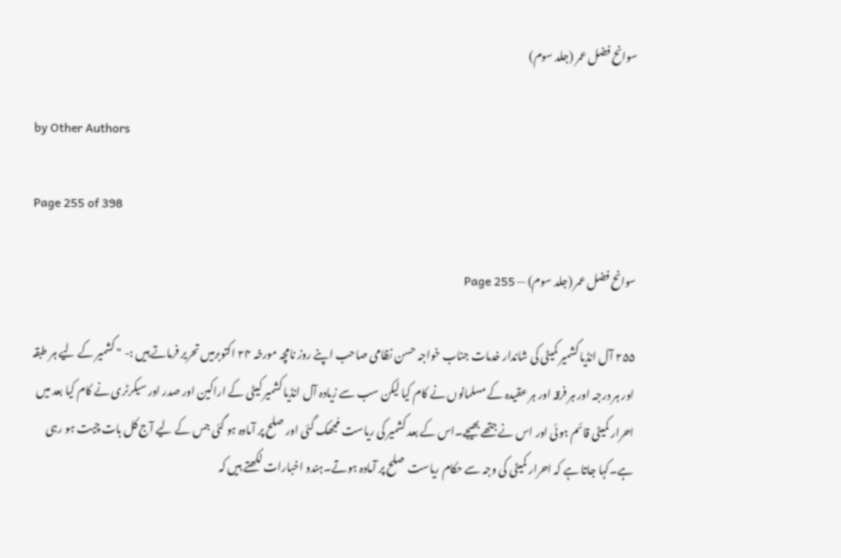سوانح فضل عمر (جلد سوم)

by Other Authors

Page 255 of 398

سوانح فضل عمر (جلد سوم) — Page 255

۲۵۵ آل انڈیا کشمیر کمیٹی کی شاندار خدمات جناب خواجہ حسن نظامی صاحب اپنے روز نامچہ مورخہ ۲۴ اکتوبرمیں تحریر فرماتے ہیں :- " کشمیر کے لیے ہر طبقہ اور ہر درجہ اور ہر فرقہ اور ہر عقیدہ کے مسلمانوں نے کام کیا لیکن سب سے زیادہ آل انڈیا کشمیر کیٹی کے اراکین اور صدر اور سیکرٹری نے کام کیا بعد میں احرار کمیٹی قائم ہوئی اور اس نے جتھے بھیجے۔اس کے بعد کشمیر کی ریاست مُجھک گئی اور صلح پر آمادہ ہو گئی جس کے لیے آج کل بات چیت ہو رہی ہے۔کہا جاتا ہے کہ احرار کمیٹی کی وجہ سے حکام ریاست صلح پر آمادہ ہوتے۔ہندو اخبارات لکھتے ہیں کہ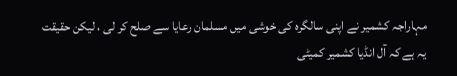مہاراجہ کشمیر نے اپنی سالگرہ کی خوشی میں مسلمان رعایا سے صلح کر لی ، لیکن حقیقت یہ ہے کہ آل انڈیا کشمیر کمیٹی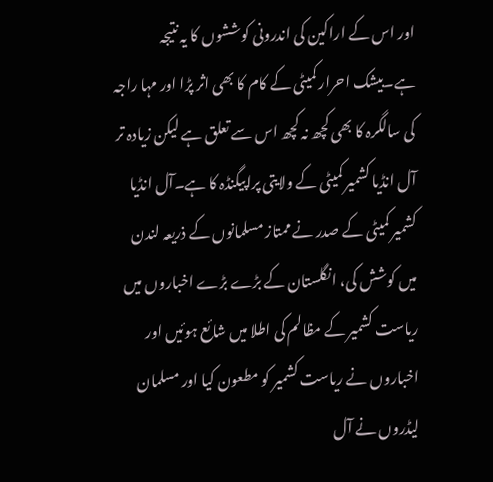اور اس کے اراکین کی اندرونی کوششوں کا یہ نتیجہ ہے۔بیشک احرار کمیٹی کے کام کا بھی اثر پڑا اور مہا راجہ کی سالگرہ کا بھی کچھ نہ کچھ اس سے تعلق ہے لیکن زیادہ تر آل انڈیا کشمیر کمیٹی کے ولایتی پراپیگنڈہ کا ہے۔آل انڈیا کشمیر کمیٹی کے صدر نے ممتاز مسلمانوں کے ذریعہ لندن میں کوشش کی، انگلستان کے بڑے بڑے اخباروں میں ریاست کشمیر کے مظالم کی اطلا میں شائع ہوئیں اور اخباروں نے ریاست کشمیر کو مطعون کیا اور مسلمان لیڈروں نے آل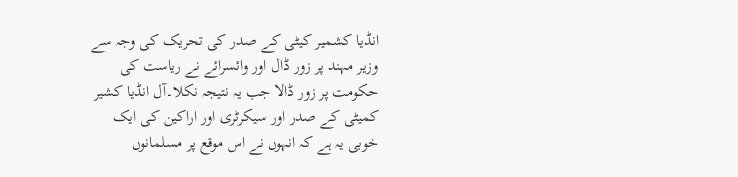انڈیا کشمیر کیٹی کے صدر کی تحریک کی وجہ سے وزیر مہند پر زور ڈال اور وائسرائے نے ریاست کی حکومت پر زور ڈالا جب یہ نتیجہ نکلا۔آل انڈیا کشیر کمیٹی کے صدر اور سیکرٹری اور اراکین کی ایک خوبی یہ ہے کہ انہوں نے اس موقع پر مسلمانوں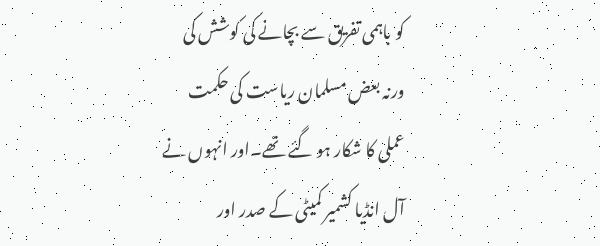کو باہمی تفریق سے بچانے کی کوشش کی ورنہ بعض مسلمان ریاست کی حکمت عملی کا شکار ہو گئے تھے۔اور انہوں نے آل انڈیا کشمیر کمیٹی کے صدر اور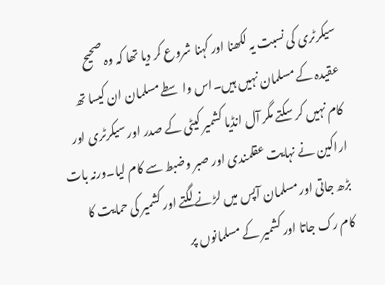سیکرٹری کی نسبت یہ لکھنا اور کہنا شروع کر دیا تھا کہ وہ صحیح عقیدہ کے مسلمان نہیں ہیں۔اس واسطے مسلمان ان کیسا تھ کام نہیں کر سکتے مگر آل انڈیا کشمیر کیٹی کے صدر اور سیکرٹری اور اراکین نے نہایت عقلمندی اور صبر وضبط سے کام لیا۔ورنہ بات بڑھ جاتی اور مسلمان آپس میں لڑنے لگتے اور کشمیر کی حمایت کا کام رک جاتا اور کشمیر کے مسلمانوں پر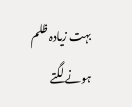بہت زیادہ ظلم ہونے لگتے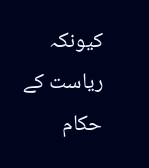کیونکہ ریاست کے حکام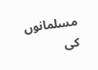مسلمانوں کی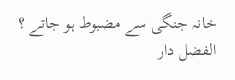خانہ جنگی سے مضبوط ہو جاتے ؟ الفضل دار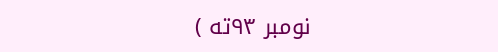نومبر ۹۳ته )